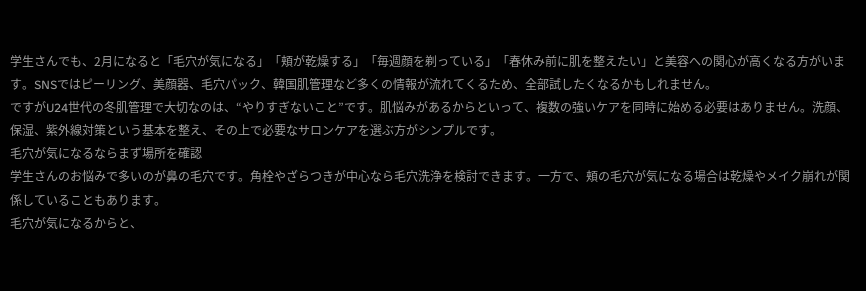学生さんでも、2月になると「毛穴が気になる」「頬が乾燥する」「毎週顔を剃っている」「春休み前に肌を整えたい」と美容への関心が高くなる方がいます。SNSではピーリング、美顔器、毛穴パック、韓国肌管理など多くの情報が流れてくるため、全部試したくなるかもしれません。
ですがU24世代の冬肌管理で大切なのは、“やりすぎないこと”です。肌悩みがあるからといって、複数の強いケアを同時に始める必要はありません。洗顔、保湿、紫外線対策という基本を整え、その上で必要なサロンケアを選ぶ方がシンプルです。
毛穴が気になるならまず場所を確認
学生さんのお悩みで多いのが鼻の毛穴です。角栓やざらつきが中心なら毛穴洗浄を検討できます。一方で、頬の毛穴が気になる場合は乾燥やメイク崩れが関係していることもあります。
毛穴が気になるからと、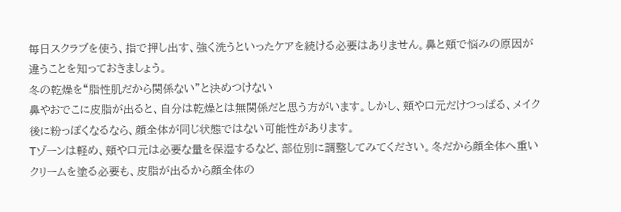毎日スクラブを使う、指で押し出す、強く洗うといったケアを続ける必要はありません。鼻と頬で悩みの原因が違うことを知っておきましょう。
冬の乾燥を“脂性肌だから関係ない”と決めつけない
鼻やおでこに皮脂が出ると、自分は乾燥とは無関係だと思う方がいます。しかし、頬や口元だけつっぱる、メイク後に粉っぽくなるなら、顔全体が同じ状態ではない可能性があります。
Tゾーンは軽め、頬や口元は必要な量を保湿するなど、部位別に調整してみてください。冬だから顔全体へ重いクリームを塗る必要も、皮脂が出るから顔全体の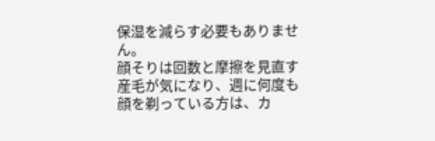保湿を減らす必要もありません。
顔そりは回数と摩擦を見直す
産毛が気になり、週に何度も顔を剃っている方は、カ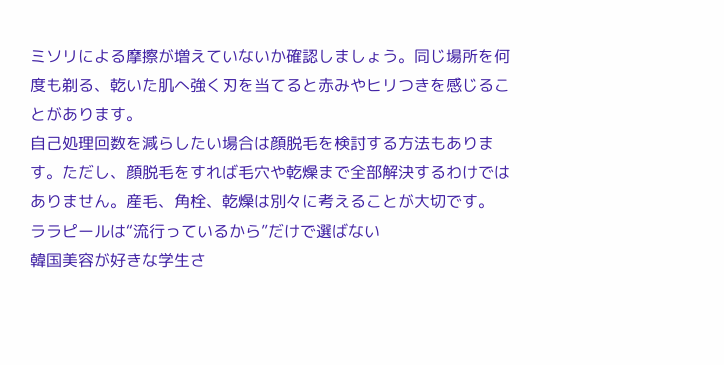ミソリによる摩擦が増えていないか確認しましょう。同じ場所を何度も剃る、乾いた肌へ強く刃を当てると赤みやヒリつきを感じることがあります。
自己処理回数を減らしたい場合は顔脱毛を検討する方法もあります。ただし、顔脱毛をすれば毛穴や乾燥まで全部解決するわけではありません。産毛、角栓、乾燥は別々に考えることが大切です。
ララピールは“流行っているから”だけで選ばない
韓国美容が好きな学生さ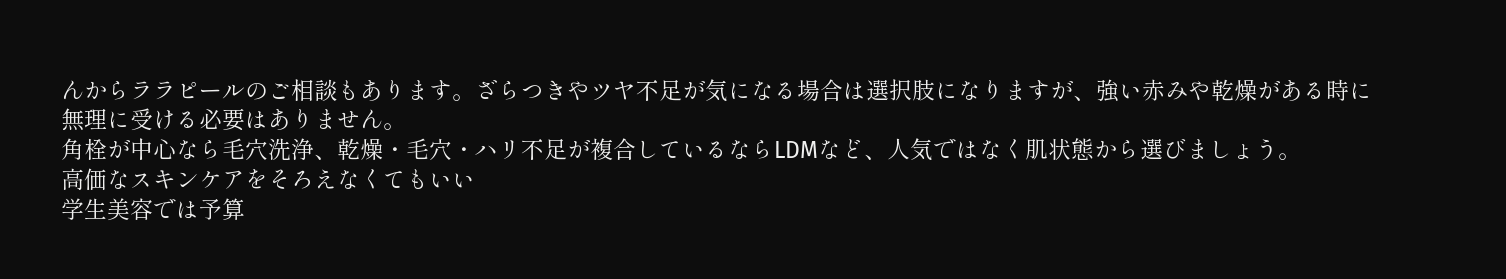んからララピールのご相談もあります。ざらつきやツヤ不足が気になる場合は選択肢になりますが、強い赤みや乾燥がある時に無理に受ける必要はありません。
角栓が中心なら毛穴洗浄、乾燥・毛穴・ハリ不足が複合しているならLDMなど、人気ではなく肌状態から選びましょう。
高価なスキンケアをそろえなくてもいい
学生美容では予算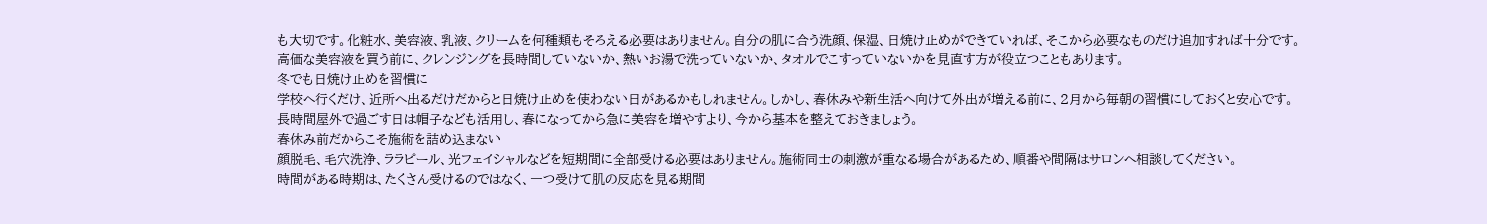も大切です。化粧水、美容液、乳液、クリームを何種類もそろえる必要はありません。自分の肌に合う洗顔、保湿、日焼け止めができていれば、そこから必要なものだけ追加すれば十分です。
高価な美容液を買う前に、クレンジングを長時間していないか、熱いお湯で洗っていないか、タオルでこすっていないかを見直す方が役立つこともあります。
冬でも日焼け止めを習慣に
学校へ行くだけ、近所へ出るだけだからと日焼け止めを使わない日があるかもしれません。しかし、春休みや新生活へ向けて外出が増える前に、2月から毎朝の習慣にしておくと安心です。
長時間屋外で過ごす日は帽子なども活用し、春になってから急に美容を増やすより、今から基本を整えておきましょう。
春休み前だからこそ施術を詰め込まない
顔脱毛、毛穴洗浄、ララピール、光フェイシャルなどを短期間に全部受ける必要はありません。施術同士の刺激が重なる場合があるため、順番や間隔はサロンへ相談してください。
時間がある時期は、たくさん受けるのではなく、一つ受けて肌の反応を見る期間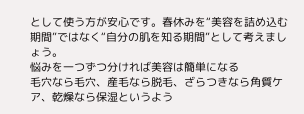として使う方が安心です。春休みを“美容を詰め込む期間”ではなく“自分の肌を知る期間”として考えましょう。
悩みを一つずつ分ければ美容は簡単になる
毛穴なら毛穴、産毛なら脱毛、ざらつきなら角質ケア、乾燥なら保湿というよう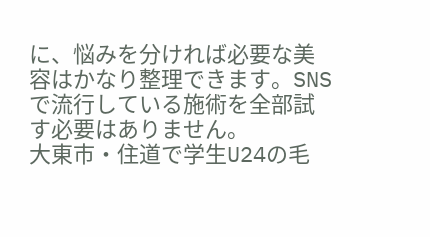に、悩みを分ければ必要な美容はかなり整理できます。SNSで流行している施術を全部試す必要はありません。
大東市・住道で学生U24の毛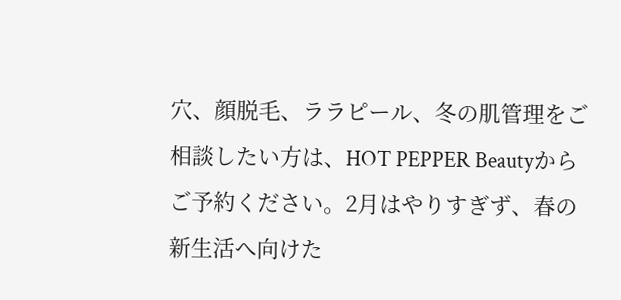穴、顔脱毛、ララピール、冬の肌管理をご相談したい方は、HOT PEPPER Beautyからご予約ください。2月はやりすぎず、春の新生活へ向けた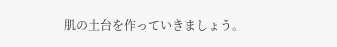肌の土台を作っていきましょう。